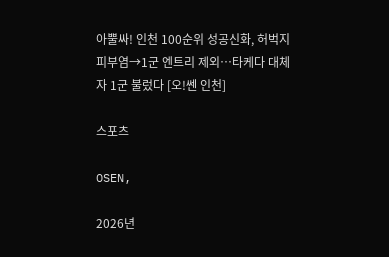아뿔싸! 인천 100순위 성공신화, 허벅지 피부염→1군 엔트리 제외…타케다 대체자 1군 불렀다 [오!쎈 인천]

스포츠

OSEN,

2026년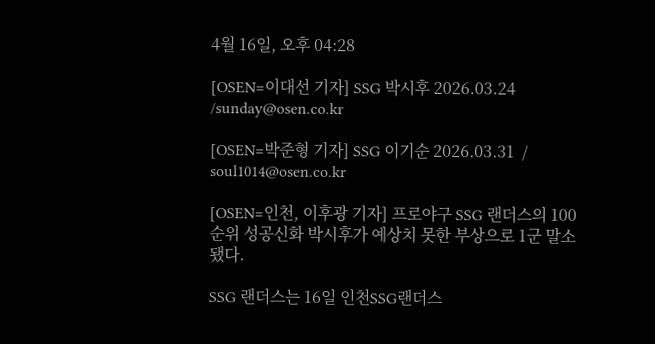4월 16일, 오후 04:28

[OSEN=이대선 기자] SSG 박시후 2026.03.24 /sunday@osen.co.kr

[OSEN=박준형 기자] SSG 이기순 2026.03.31  / soul1014@osen.co.kr

[OSEN=인천, 이후광 기자] 프로야구 SSG 랜더스의 100순위 성공신화 박시후가 예상치 못한 부상으로 1군 말소됐다.

SSG 랜더스는 16일 인천SSG랜더스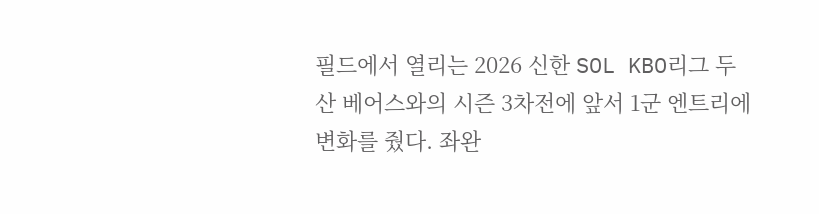필드에서 열리는 2026 신한 SOL KBO리그 두산 베어스와의 시즌 3차전에 앞서 1군 엔트리에 변화를 줬다. 좌완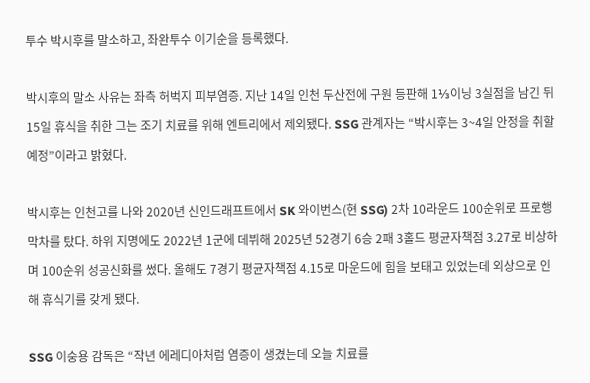투수 박시후를 말소하고, 좌완투수 이기순을 등록했다.

박시후의 말소 사유는 좌측 허벅지 피부염증. 지난 14일 인천 두산전에 구원 등판해 1⅓이닝 3실점을 남긴 뒤 15일 휴식을 취한 그는 조기 치료를 위해 엔트리에서 제외됐다. SSG 관계자는 “박시후는 3~4일 안정을 취할 예정”이라고 밝혔다.

박시후는 인천고를 나와 2020년 신인드래프트에서 SK 와이번스(현 SSG) 2차 10라운드 100순위로 프로행 막차를 탔다. 하위 지명에도 2022년 1군에 데뷔해 2025년 52경기 6승 2패 3홀드 평균자책점 3.27로 비상하며 100순위 성공신화를 썼다. 올해도 7경기 평균자책점 4.15로 마운드에 힘을 보태고 있었는데 외상으로 인해 휴식기를 갖게 됐다.

SSG 이숭용 감독은 “작년 에레디아처럼 염증이 생겼는데 오늘 치료를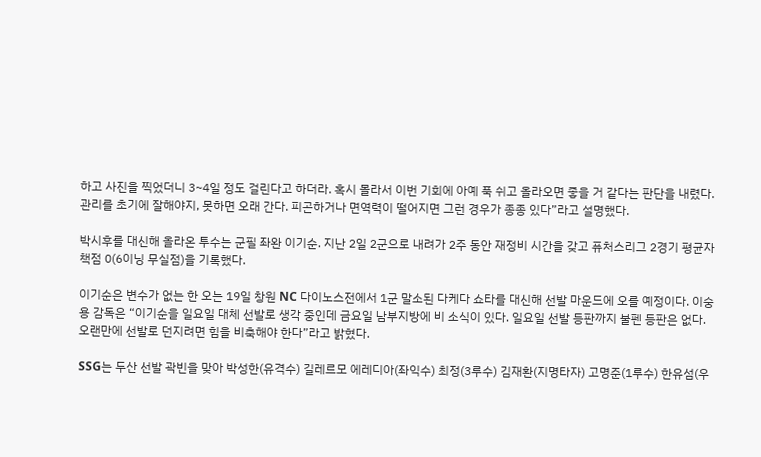하고 사진을 찍었더니 3~4일 정도 걸린다고 하더라. 혹시 몰라서 이번 기회에 아예 푹 쉬고 올라오면 좋을 거 같다는 판단을 내렸다. 관리를 초기에 잘해야지, 못하면 오래 간다. 피곤하거나 면역력이 떨어지면 그런 경우가 종종 있다”라고 설명했다.

박시후를 대신해 올라온 투수는 군필 좌완 이기순. 지난 2일 2군으로 내려가 2주 동안 재정비 시간을 갖고 퓨처스리그 2경기 평균자책점 0(6이닝 무실점)을 기록했다.

이기순은 변수가 없는 한 오는 19일 창원 NC 다이노스전에서 1군 말소된 다케다 쇼타를 대신해 선발 마운드에 오를 예정이다. 이숭용 감독은 “이기순을 일요일 대체 선발로 생각 중인데 금요일 남부지방에 비 소식이 있다. 일요일 선발 등판까지 불펜 등판은 없다. 오랜만에 선발로 던지려면 힘을 비축해야 한다”라고 밝혔다.

SSG는 두산 선발 곽빈을 맞아 박성한(유격수) 길레르모 에레디아(좌익수) 최정(3루수) 김재환(지명타자) 고명준(1루수) 한유섬(우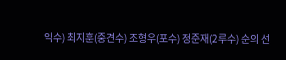익수) 최지훈(중견수) 조형우(포수) 정준재(2루수) 순의 선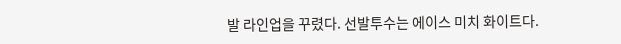발 라인업을 꾸렸다. 선발투수는 에이스 미치 화이트다.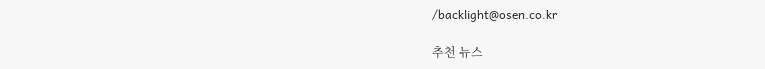/backlight@osen.co.kr

추천 뉴스